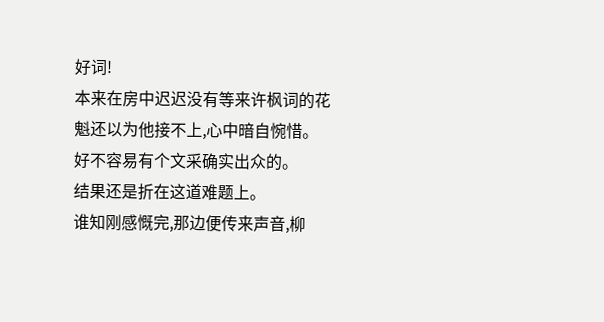好词!
本来在房中迟迟没有等来许枫词的花魁还以为他接不上,心中暗自惋惜。
好不容易有个文采确实出众的。
结果还是折在这道难题上。
谁知刚感慨完,那边便传来声音,柳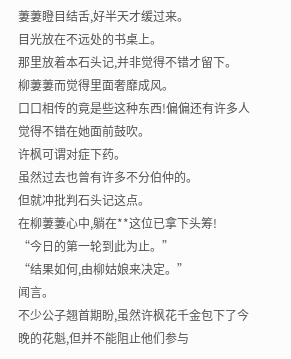萋萋瞪目结舌,好半天才缓过来。
目光放在不远处的书桌上。
那里放着本石头记,并非觉得不错才留下。
柳萋萋而觉得里面奢靡成风。
口口相传的竟是些这种东西!偏偏还有许多人觉得不错在她面前鼓吹。
许枫可谓对症下药。
虽然过去也曾有许多不分伯仲的。
但就冲批判石头记这点。
在柳萋萋心中,躺在**这位已拿下头筹!
“今日的第一轮到此为止。”
“结果如何,由柳姑娘来决定。”
闻言。
不少公子翘首期盼,虽然许枫花千金包下了今晚的花魁,但并不能阻止他们参与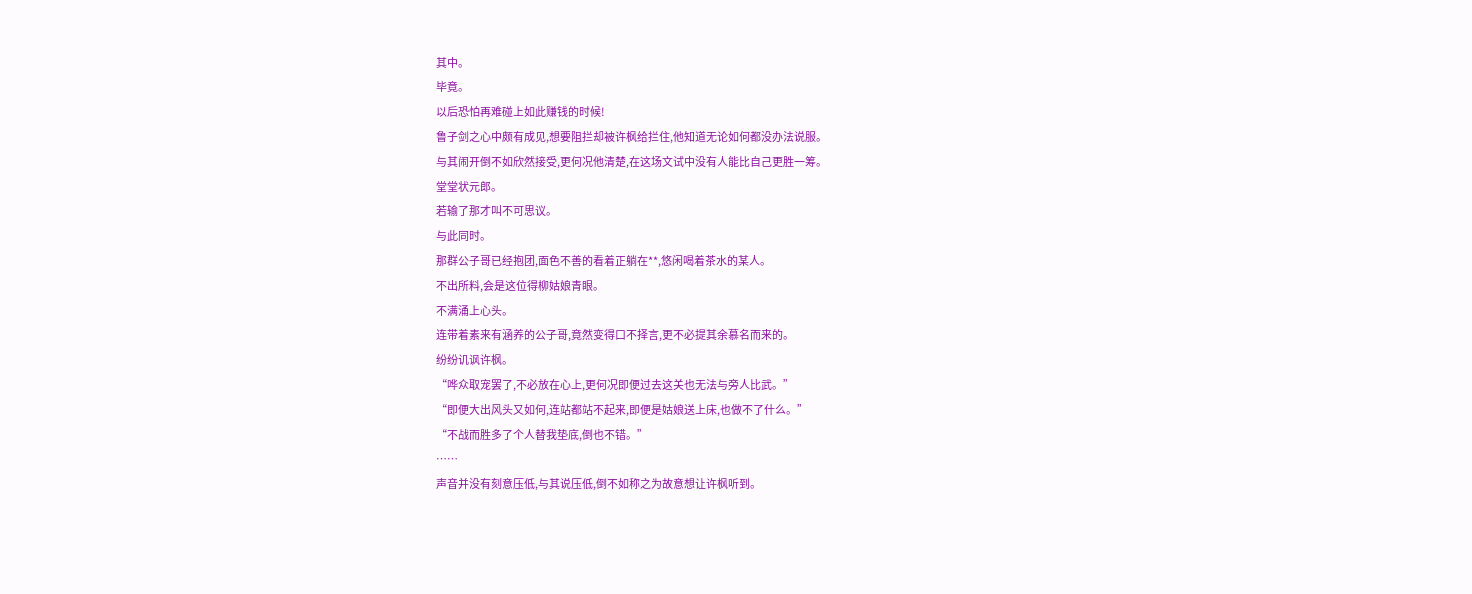其中。
毕竟。
以后恐怕再难碰上如此赚钱的时候!
鲁子剑之心中颇有成见,想要阻拦却被许枫给拦住,他知道无论如何都没办法说服。
与其闹开倒不如欣然接受,更何况他清楚,在这场文试中没有人能比自己更胜一筹。
堂堂状元郎。
若输了那才叫不可思议。
与此同时。
那群公子哥已经抱团,面色不善的看着正躺在**,悠闲喝着茶水的某人。
不出所料,会是这位得柳姑娘青眼。
不满涌上心头。
连带着素来有涵养的公子哥,竟然变得口不择言,更不必提其余慕名而来的。
纷纷讥讽许枫。
“哗众取宠罢了,不必放在心上,更何况即便过去这关也无法与旁人比武。”
“即便大出风头又如何,连站都站不起来,即便是姑娘送上床,也做不了什么。”
“不战而胜多了个人替我垫底,倒也不错。”
……
声音并没有刻意压低,与其说压低,倒不如称之为故意想让许枫听到。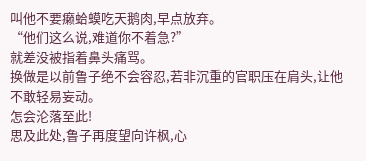叫他不要癞蛤蟆吃天鹅肉,早点放弃。
“他们这么说,难道你不着急?”
就差没被指着鼻头痛骂。
换做是以前鲁子绝不会容忍,若非沉重的官职压在肩头,让他不敢轻易妄动。
怎会沦落至此!
思及此处,鲁子再度望向许枫,心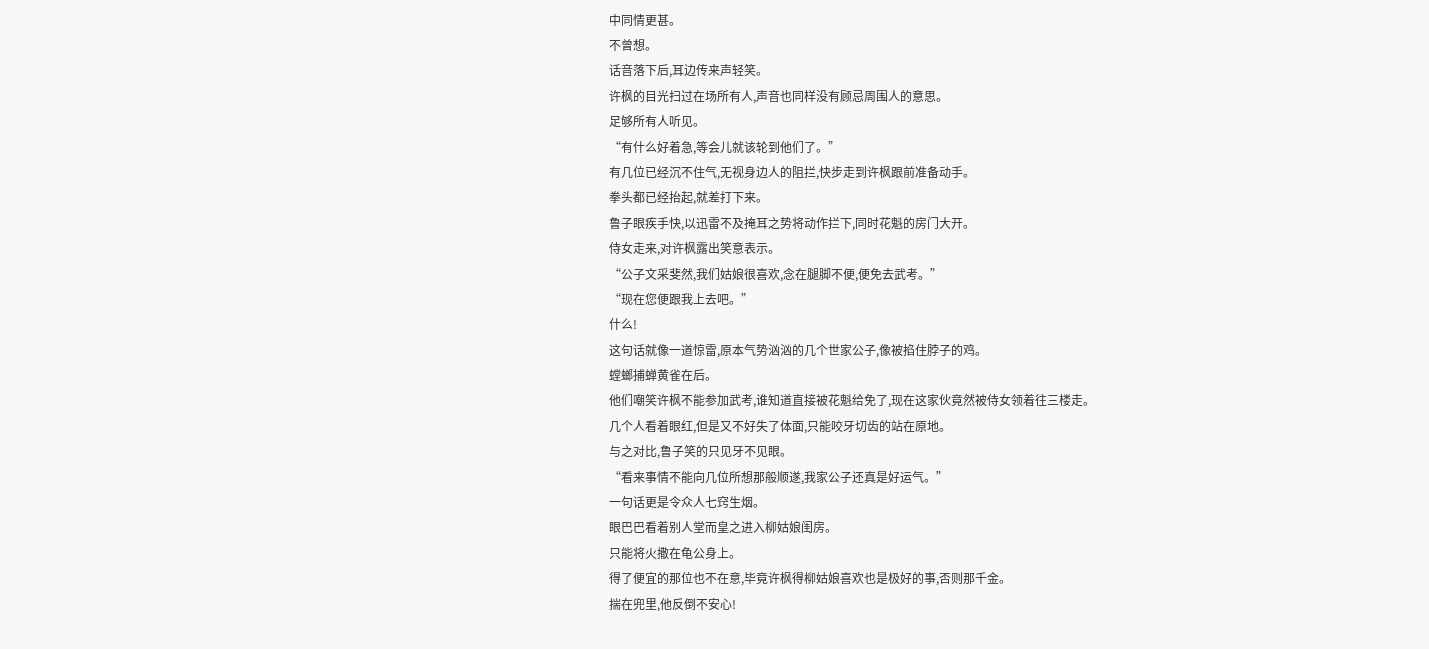中同情更甚。
不曾想。
话音落下后,耳边传来声轻笑。
许枫的目光扫过在场所有人,声音也同样没有顾忌周围人的意思。
足够所有人听见。
“有什么好着急,等会儿就该轮到他们了。”
有几位已经沉不住气,无视身边人的阻拦,快步走到许枫跟前准备动手。
拳头都已经抬起,就差打下来。
鲁子眼疾手快,以迅雷不及掩耳之势将动作拦下,同时花魁的房门大开。
侍女走来,对许枫露出笑意表示。
“公子文采斐然,我们姑娘很喜欢,念在腿脚不便,便免去武考。”
“现在您便跟我上去吧。”
什么!
这句话就像一道惊雷,原本气势汹汹的几个世家公子,像被掐住脖子的鸡。
螳螂捕蝉黄雀在后。
他们嘲笑许枫不能参加武考,谁知道直接被花魁给免了,现在这家伙竟然被侍女领着往三楼走。
几个人看着眼红,但是又不好失了体面,只能咬牙切齿的站在原地。
与之对比,鲁子笑的只见牙不见眼。
“看来事情不能向几位所想那般顺遂,我家公子还真是好运气。”
一句话更是令众人七窍生烟。
眼巴巴看着别人堂而皇之进入柳姑娘闺房。
只能将火撒在龟公身上。
得了便宜的那位也不在意,毕竟许枫得柳姑娘喜欢也是极好的事,否则那千金。
揣在兜里,他反倒不安心!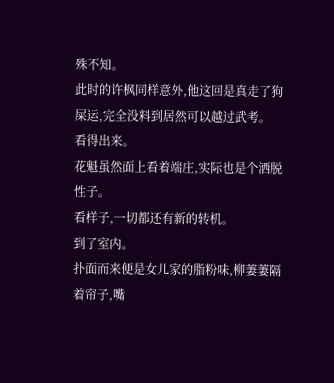殊不知。
此时的许枫同样意外,他这回是真走了狗屎运,完全没料到居然可以越过武考。
看得出来。
花魁虽然面上看着端庄,实际也是个洒脱性子。
看样子,一切都还有新的转机。
到了室内。
扑面而来便是女儿家的脂粉味,柳萋萋隔着帘子,嘴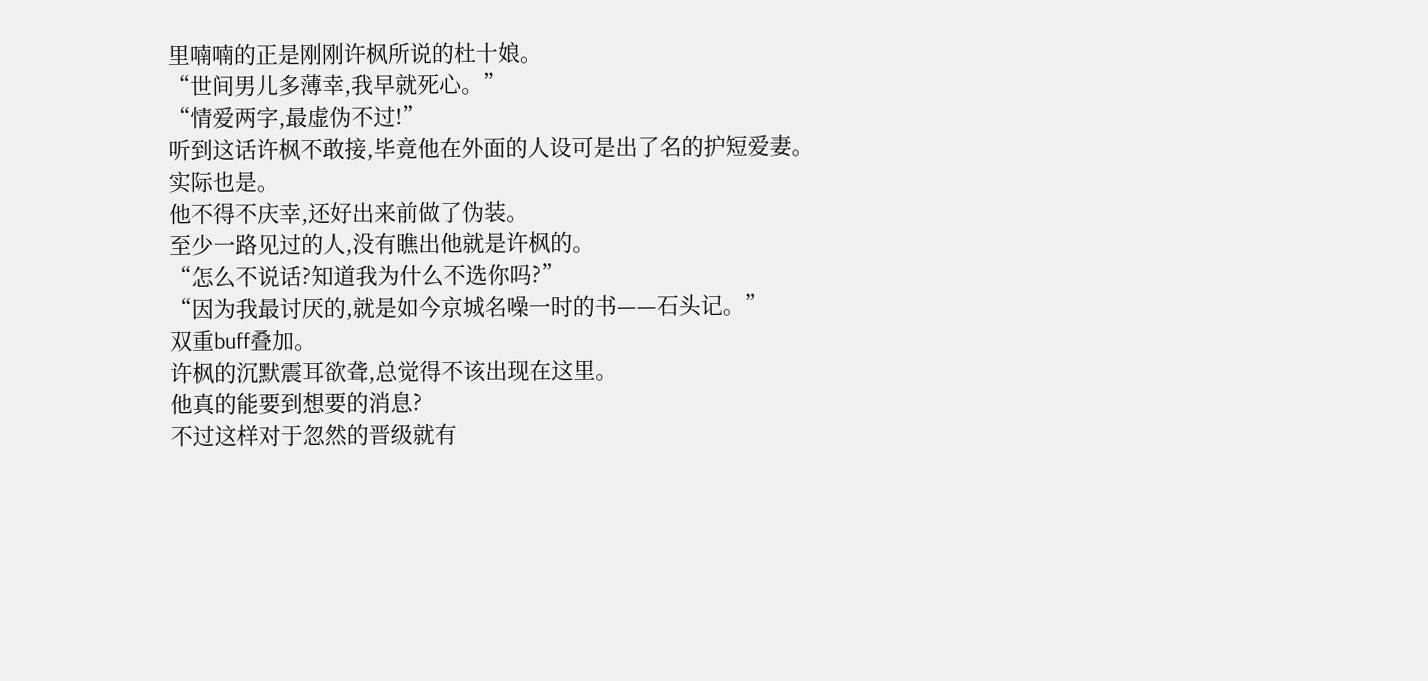里喃喃的正是刚刚许枫所说的杜十娘。
“世间男儿多薄幸,我早就死心。”
“情爱两字,最虚伪不过!”
听到这话许枫不敢接,毕竟他在外面的人设可是出了名的护短爱妻。
实际也是。
他不得不庆幸,还好出来前做了伪装。
至少一路见过的人,没有瞧出他就是许枫的。
“怎么不说话?知道我为什么不选你吗?”
“因为我最讨厌的,就是如今京城名噪一时的书——石头记。”
双重buff叠加。
许枫的沉默震耳欲聋,总觉得不该出现在这里。
他真的能要到想要的消息?
不过这样对于忽然的晋级就有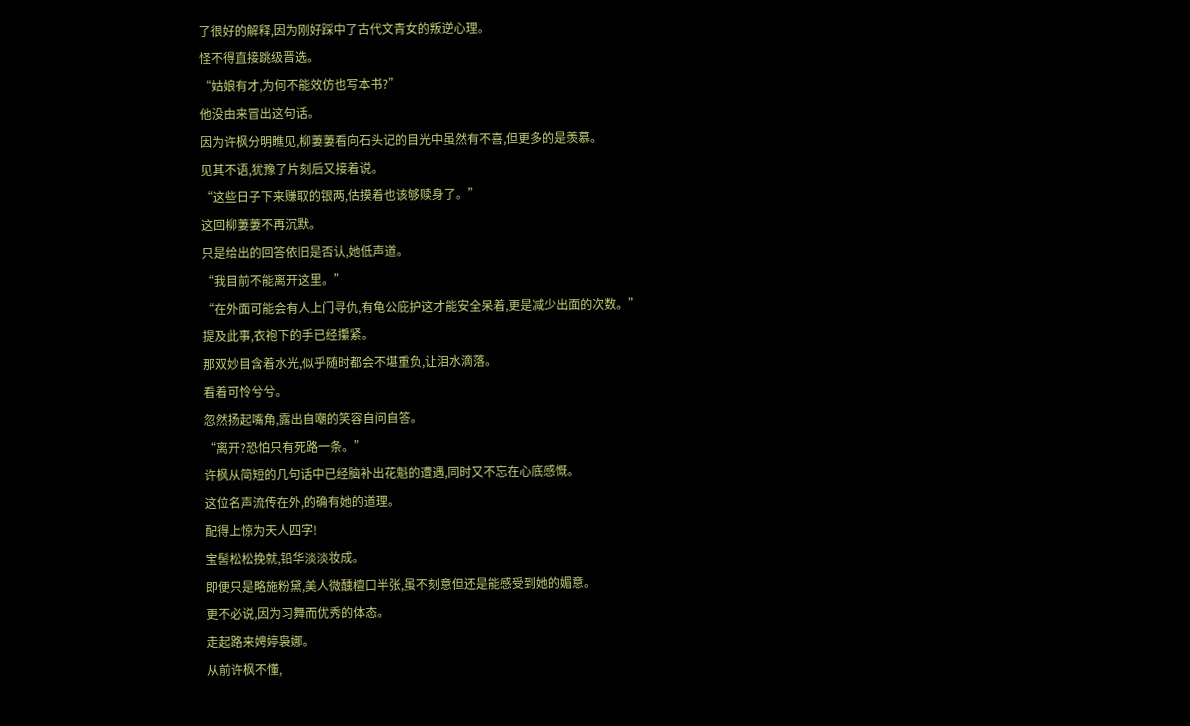了很好的解释,因为刚好踩中了古代文青女的叛逆心理。
怪不得直接跳级晋选。
“姑娘有才,为何不能效仿也写本书?”
他没由来冒出这句话。
因为许枫分明瞧见,柳萋萋看向石头记的目光中虽然有不喜,但更多的是羡慕。
见其不语,犹豫了片刻后又接着说。
“这些日子下来赚取的银两,估摸着也该够赎身了。”
这回柳萋萋不再沉默。
只是给出的回答依旧是否认,她低声道。
“我目前不能离开这里。”
“在外面可能会有人上门寻仇,有龟公庇护这才能安全呆着,更是减少出面的次数。”
提及此事,衣袍下的手已经攥紧。
那双妙目含着水光,似乎随时都会不堪重负,让泪水滴落。
看着可怜兮兮。
忽然扬起嘴角,露出自嘲的笑容自问自答。
“离开?恐怕只有死路一条。”
许枫从简短的几句话中已经脑补出花魁的遭遇,同时又不忘在心底感慨。
这位名声流传在外,的确有她的道理。
配得上惊为天人四字!
宝髻松松挽就,铅华淡淡妆成。
即便只是略施粉黛,美人微醺檀口半张,虽不刻意但还是能感受到她的媚意。
更不必说,因为习舞而优秀的体态。
走起路来娉婷袅娜。
从前许枫不懂,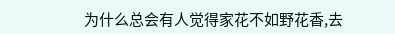为什么总会有人觉得家花不如野花香,去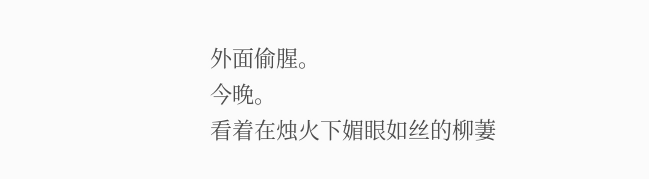外面偷腥。
今晚。
看着在烛火下媚眼如丝的柳萋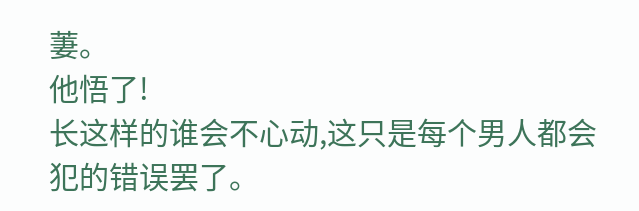萋。
他悟了!
长这样的谁会不心动,这只是每个男人都会犯的错误罢了。